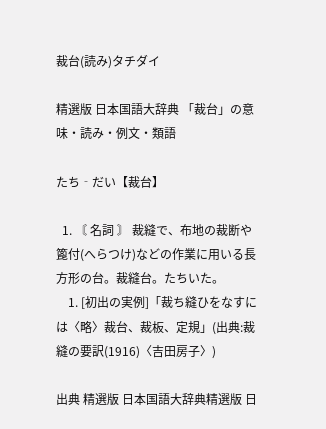裁台(読み)タチダイ

精選版 日本国語大辞典 「裁台」の意味・読み・例文・類語

たち‐だい【裁台】

  1. 〘 名詞 〙 裁縫で、布地の裁断や篦付(へらつけ)などの作業に用いる長方形の台。裁縫台。たちいた。
    1. [初出の実例]「裁ち縫ひをなすには〈略〉裁台、裁板、定規」(出典:裁縫の要訳(1916)〈吉田房子〉)

出典 精選版 日本国語大辞典精選版 日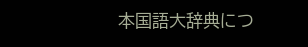本国語大辞典につ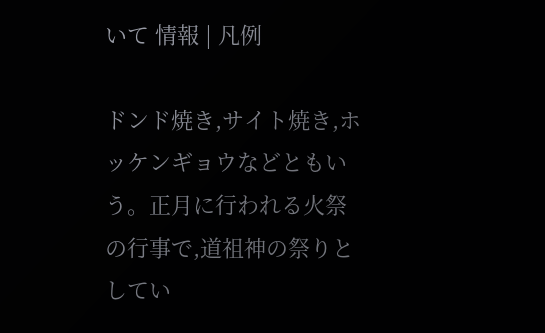いて 情報 | 凡例

ドンド焼き,サイト焼き,ホッケンギョウなどともいう。正月に行われる火祭の行事で,道祖神の祭りとしてい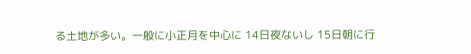る土地が多い。一般に小正月を中心に 14日夜ないし 15日朝に行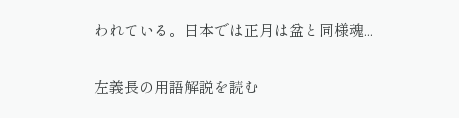われている。日本では正月は盆と同様魂...

左義長の用語解説を読む